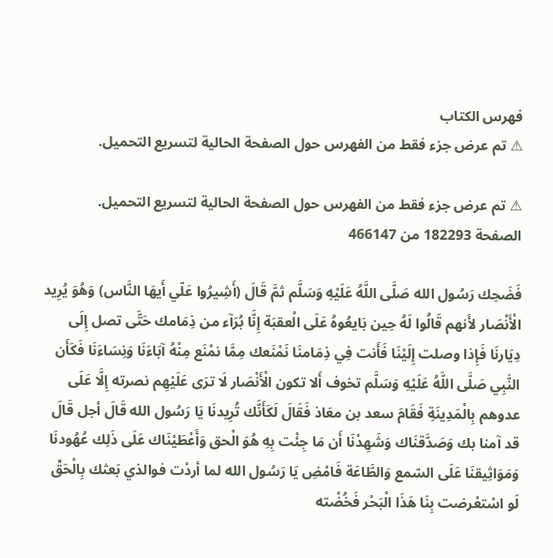فهرس الكتاب
⚠ تم عرض جزء فقط من الفهرس حول الصفحة الحالية لتسريع التحميل.

⚠ تم عرض جزء فقط من الفهرس حول الصفحة الحالية لتسريع التحميل.
الصفحة 182293 من 466147

فَضَحِك رَسُول الله صَلَّى اللَّهُ عَلَيْهِ وَسَلَّم ثمَّ قَالَ (أَشِيرُوا عَلّي أَيهَا النَّاس) وَهُوَ يُرِيد الْأَنْصَار لأَنهم قَالُوا لَهُ حِين بَايعُوهُ عَلَى الْعقبَة إِنَّا بُرَآء من ذِمَامك حَتَّى تصل إِلَى دِيَارنَا فَإِذا وصلت إِلَيْنَا فَأَنت فِي ذِمَامنَا نَمْنَعك مِمَّا نمْنَع مِنْهُ آبَاءَنَا وَنِسَاءَنَا فَكَأَن النَّبِي صَلَّى اللَّهُ عَلَيْهِ وَسَلَّم تخوف أَلا تكون الْأَنْصَار لَا ترَى عَلَيْهِم نصرته إِلَّا عَلَى عدوهم بِالْمَدِينَةِ فَقَامَ سعد بن معَاذ فَقَالَ لَكَأَنَّك تُرِيدنَا يَا رَسُول الله قَالَ أجل قَالَ قد آمنا بك وَصَدَّقنَاك وَشَهِدْنَا أَن مَا جِئْت بِهِ هُوَ الْحق وَأَعْطَيْنَاك عَلَى ذَلِك عُهُودنَا وَمَوَاثِيقنَا عَلَى السّمع وَالطَّاعَة فَامْضِ يَا رَسُول الله لما أردْت فوالذي بَعثك بِالْحَقِّ لَو اسْتعْرضت بِنَا هَذَا الْبَحْر فَخُضْته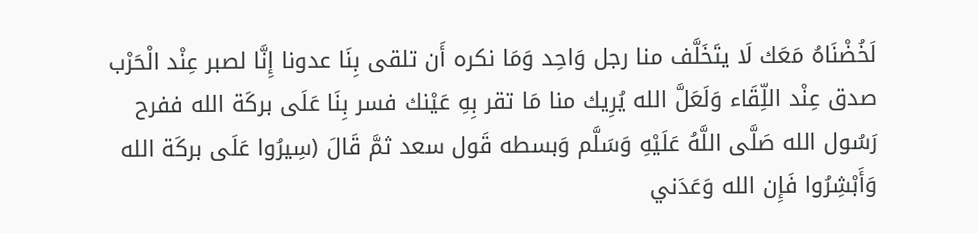لَخُضْنَاهُ مَعَك لَا يتَخَلَّف منا رجل وَاحِد وَمَا نكره أَن تلقى بِنَا عدونا إِنَّا لصبر عِنْد الْحَرْب صدق عِنْد اللِّقَاء وَلَعَلَّ الله يُرِيك منا مَا تقر بِهِ عَيْنك فسر بِنَا عَلَى بركَة الله ففرح رَسُول الله صَلَّى اللَّهُ عَلَيْهِ وَسَلَّم وَبسطه قَول سعد ثمَّ قَالَ (سِيرُوا عَلَى بركَة الله وَأَبْشِرُوا فَإِن الله وَعَدَني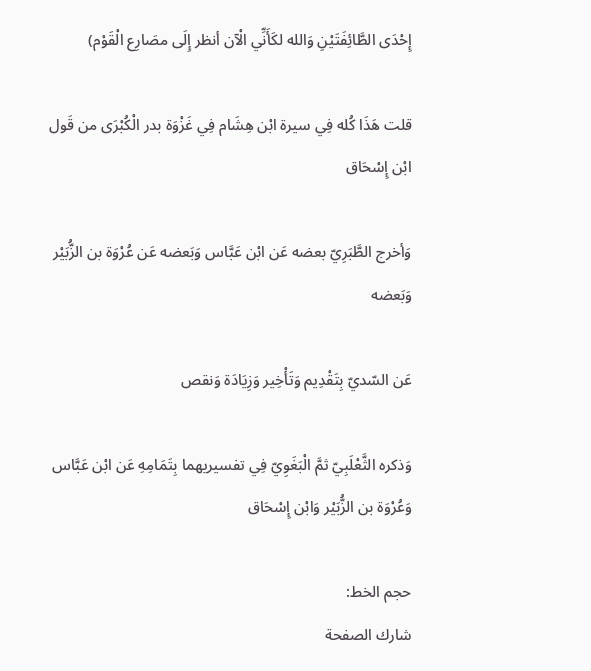إِحْدَى الطَّائِفَتَيْنِ وَالله لكَأَنِّي الْآن أنظر إِلَى مصَارِع الْقَوْم)

قلت هَذَا كُله فِي سيرة ابْن هِشَام فِي غَزْوَة بدر الْكُبْرَى من قَول ابْن إِسْحَاق

وَأخرج الطَّبَرِيّ بعضه عَن ابْن عَبَّاس وَبَعضه عَن عُرْوَة بن الزُّبَيْر وَبَعضه

عَن السّديّ بِتَقْدِيم وَتَأْخِير وَزِيَادَة وَنقص

وَذكره الثَّعْلَبِيّ ثمَّ الْبَغَوِيّ فِي تفسيريهما بِتَمَامِهِ عَن ابْن عَبَّاس وَعُرْوَة بن الزُّبَيْر وَابْن إِسْحَاق

حجم الخط:
شارك الصفحة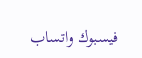فيسبوك واتساب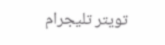تويتر تليجرام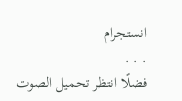انستجرام
. . .
فضلًا انتظر تحميل الصوت